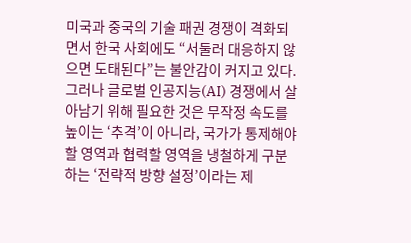미국과 중국의 기술 패권 경쟁이 격화되면서 한국 사회에도 “서둘러 대응하지 않으면 도태된다”는 불안감이 커지고 있다. 그러나 글로벌 인공지능(AI) 경쟁에서 살아남기 위해 필요한 것은 무작정 속도를 높이는 ‘추격’이 아니라, 국가가 통제해야 할 영역과 협력할 영역을 냉철하게 구분하는 ‘전략적 방향 설정’이라는 제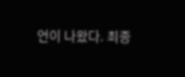언이 나왔다. 최종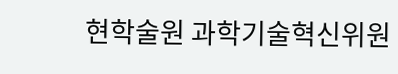현학술원 과학기술혁신위원